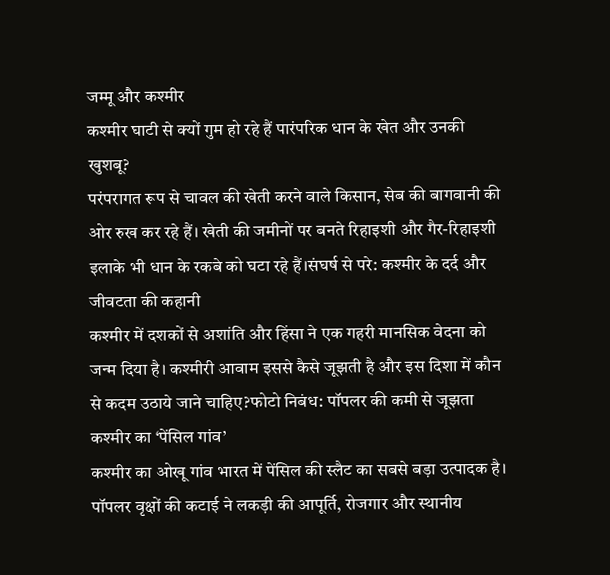जम्मू और कश्मीर
कश्मीर घाटी से क्यों गुम हो रहे हैं पारंपरिक धान के खेत और उनकी खुशबू?
परंपरागत रूप से चावल की खेती करने वाले किसान, सेब की बागवानी की ओर रुख कर रहे हैं। खेती की जमीनों पर बनते रिहाइशी और गैर-रिहाइशी इलाके भी धान के रकबे को घटा रहे हैं।संघर्ष से परे: कश्मीर के दर्द और जीवटता की कहानी
कश्मीर में दशकों से अशांति और हिंसा ने एक गहरी मानसिक वेदना को जन्म दिया है। कश्मीरी आवाम इससे कैसे जूझती है और इस दिशा में कौन से कदम उठाये जाने चाहिए?फोटो निबंध: पॉपलर की कमी से जूझता कश्मीर का ‘पेंसिल गांव’
कश्मीर का ओखू गांव भारत में पेंसिल की स्लैट का सबसे बड़ा उत्पादक है। पॉपलर वृक्षों की कटाई ने लकड़ी की आपूर्ति, रोजगार और स्थानीय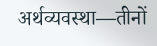अर्थव्यवस्था—तीनों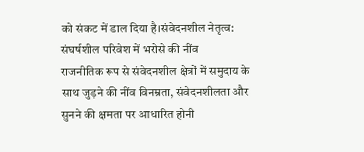को संकट में डाल दिया है।संवेदनशील नेतृत्व: संघर्षशील परिवेश में भरोसे की नींव
राजनीतिक रूप से संवेदनशील क्षेत्रों में समुदाय के साथ जुड़ने की नींव विनम्रता, संवेदनशीलता और सुनने की क्षमता पर आधारित होनी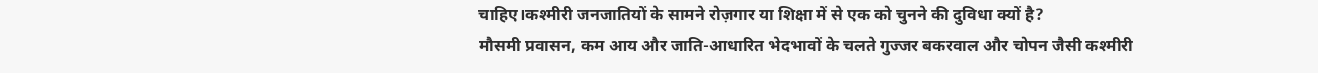चाहिए।कश्मीरी जनजातियों के सामने रोज़गार या शिक्षा में से एक को चुनने की दुविधा क्यों है?
मौसमी प्रवासन, कम आय और जाति-आधारित भेदभावों के चलते गुज्जर बकरवाल और चोपन जैसी कश्मीरी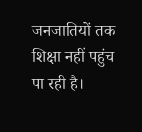जनजातियों तक शिक्षा नहीं पहुंच पा रही है।